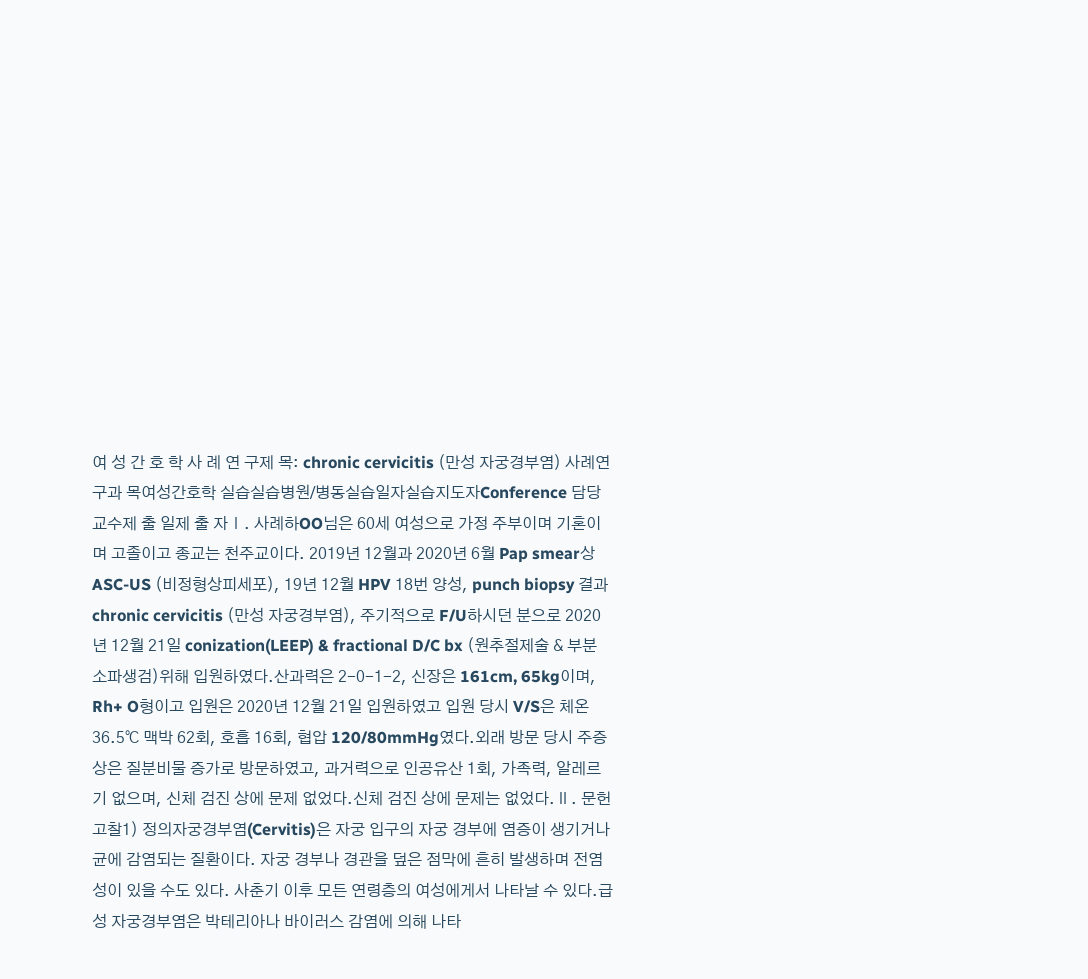여 성 간 호 학 사 례 연 구제 목: chronic cervicitis (만성 자궁경부염) 사례연구과 목여성간호학 실습실습병원/병동실습일자실습지도자Conference 담당 교수제 출 일제 출 자Ⅰ. 사례하OO님은 60세 여성으로 가정 주부이며 기혼이며 고졸이고 종교는 천주교이다. 2019년 12월과 2020년 6월 Pap smear상 ASC-US (비정형상피세포), 19년 12월 HPV 18번 양성, punch biopsy 결과 chronic cervicitis (만성 자궁경부염), 주기적으로 F/U하시던 분으로 2020년 12월 21일 conization(LEEP) & fractional D/C bx (원추절제술 & 부분 소파생검)위해 입원하였다.산과력은 2-0-1-2, 신장은 161cm, 65kg이며, Rh+ O형이고 입원은 2020년 12월 21일 입원하였고 입원 당시 V/S은 체온 36.5℃ 맥박 62회, 호흡 16회, 협압 120/80mmHg였다.외래 방문 당시 주증상은 질분비물 증가로 방문하였고, 과거력으로 인공유산 1회, 가족력, 알레르기 없으며, 신체 검진 상에 문제 없었다.신체 검진 상에 문제는 없었다.Ⅱ. 문헌고찰1) 정의자궁경부염(Cervitis)은 자궁 입구의 자궁 경부에 염증이 생기거나 균에 감염되는 질환이다. 자궁 경부나 경관을 덮은 점막에 흔히 발생하며 전염성이 있을 수도 있다. 사춘기 이후 모든 연령층의 여성에게서 나타날 수 있다.급성 자궁경부염은 박테리아나 바이러스 감염에 의해 나타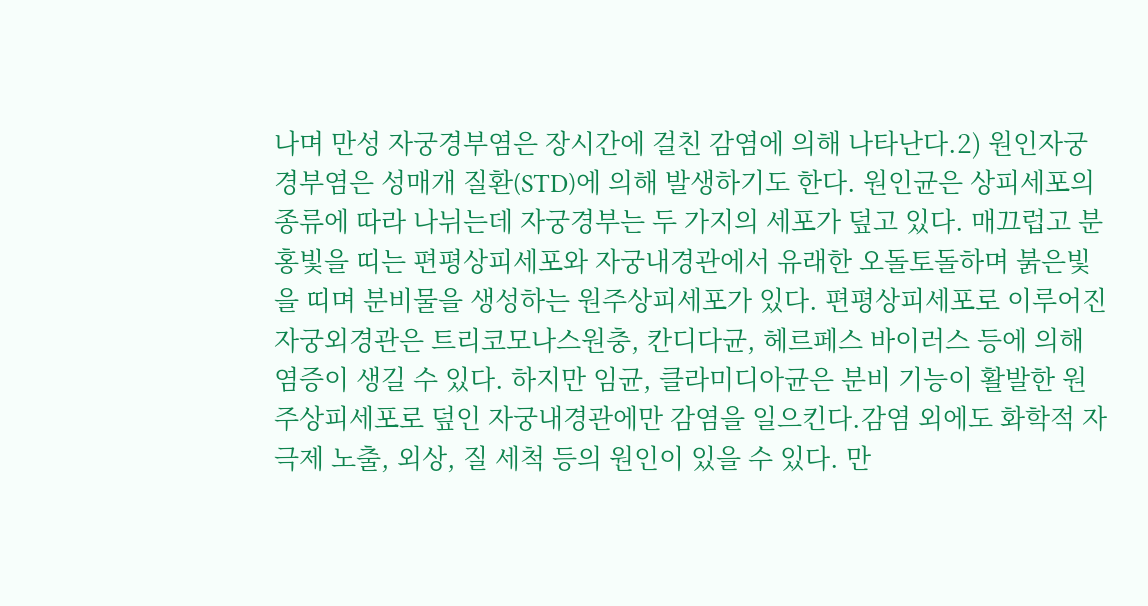나며 만성 자궁경부염은 장시간에 걸친 감염에 의해 나타난다.2) 원인자궁경부염은 성매개 질환(STD)에 의해 발생하기도 한다. 원인균은 상피세포의 종류에 따라 나뉘는데 자궁경부는 두 가지의 세포가 덮고 있다. 매끄럽고 분홍빛을 띠는 편평상피세포와 자궁내경관에서 유래한 오돌토돌하며 붉은빛을 띠며 분비물을 생성하는 원주상피세포가 있다. 편평상피세포로 이루어진 자궁외경관은 트리코모나스원충, 칸디다균, 헤르페스 바이러스 등에 의해 염증이 생길 수 있다. 하지만 임균, 클라미디아균은 분비 기능이 활발한 원주상피세포로 덮인 자궁내경관에만 감염을 일으킨다.감염 외에도 화학적 자극제 노출, 외상, 질 세척 등의 원인이 있을 수 있다. 만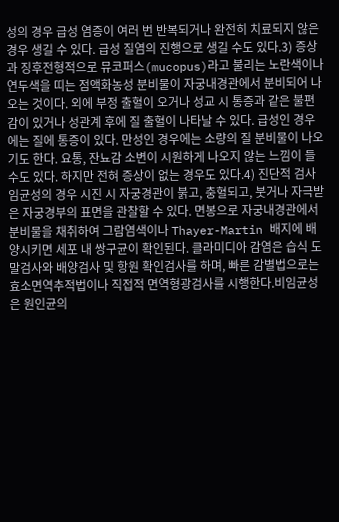성의 경우 급성 염증이 여러 번 반복되거나 완전히 치료되지 않은 경우 생길 수 있다. 급성 질염의 진행으로 생길 수도 있다.3) 증상과 징후전형적으로 뮤코퍼스(mucopus)라고 불리는 노란색이나 연두색을 띠는 점액화농성 분비물이 자궁내경관에서 분비되어 나오는 것이다. 외에 부정 출혈이 오거나 성교 시 통증과 같은 불편감이 있거나 성관계 후에 질 출혈이 나타날 수 있다. 급성인 경우에는 질에 통증이 있다. 만성인 경우에는 소량의 질 분비물이 나오기도 한다. 요통, 잔뇨감 소변이 시원하게 나오지 않는 느낌이 들 수도 있다. 하지만 전혀 증상이 없는 경우도 있다.4) 진단적 검사임균성의 경우 시진 시 자궁경관이 붉고, 충혈되고, 붓거나 자극받은 자궁경부의 표면을 관찰할 수 있다. 면봉으로 자궁내경관에서 분비물을 채취하여 그람염색이나 Thayer-Martin 배지에 배양시키면 세포 내 쌍구균이 확인된다. 클라미디아 감염은 습식 도말검사와 배양검사 및 항원 확인검사를 하며, 빠른 감별법으로는 효소면역추적법이나 직접적 면역형광검사를 시행한다.비임균성은 원인균의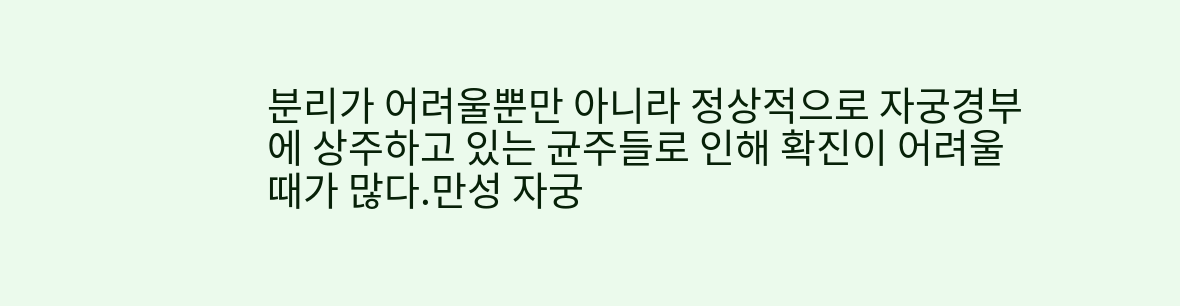분리가 어려울뿐만 아니라 정상적으로 자궁경부에 상주하고 있는 균주들로 인해 확진이 어려울 때가 많다.만성 자궁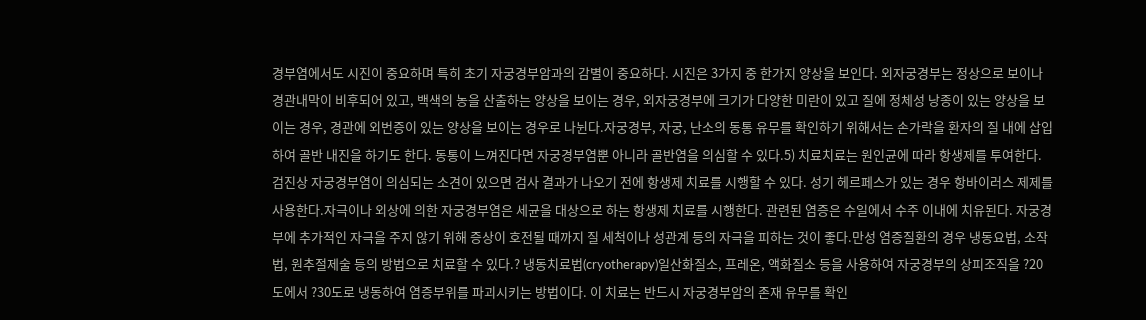경부염에서도 시진이 중요하며 특히 초기 자궁경부암과의 감별이 중요하다. 시진은 3가지 중 한가지 양상을 보인다. 외자궁경부는 정상으로 보이나 경관내막이 비후되어 있고, 백색의 농을 산출하는 양상을 보이는 경우, 외자궁경부에 크기가 다양한 미란이 있고 질에 정체성 낭종이 있는 양상을 보이는 경우, 경관에 외번증이 있는 양상을 보이는 경우로 나뉜다.자궁경부, 자궁, 난소의 동통 유무를 확인하기 위해서는 손가락을 환자의 질 내에 삽입하여 골반 내진을 하기도 한다. 동통이 느껴진다면 자궁경부염뿐 아니라 골반염을 의심할 수 있다.5) 치료치료는 원인균에 따라 항생제를 투여한다. 검진상 자궁경부염이 의심되는 소견이 있으면 검사 결과가 나오기 전에 항생제 치료를 시행할 수 있다. 성기 헤르페스가 있는 경우 항바이러스 제제를 사용한다.자극이나 외상에 의한 자궁경부염은 세균을 대상으로 하는 항생제 치료를 시행한다. 관련된 염증은 수일에서 수주 이내에 치유된다. 자궁경부에 추가적인 자극을 주지 않기 위해 증상이 호전될 때까지 질 세척이나 성관계 등의 자극을 피하는 것이 좋다.만성 염증질환의 경우 냉동요법, 소작법, 원추절제술 등의 방법으로 치료할 수 있다.? 냉동치료법(cryotherapy)일산화질소, 프레온, 액화질소 등을 사용하여 자궁경부의 상피조직을 ?20도에서 ?30도로 냉동하여 염증부위를 파괴시키는 방법이다. 이 치료는 반드시 자궁경부암의 존재 유무를 확인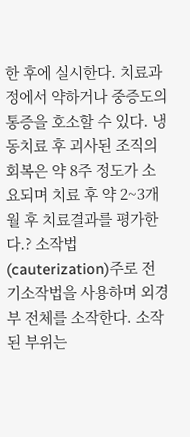한 후에 실시한다. 치료과정에서 약하거나 중증도의 통증을 호소할 수 있다. 냉동치료 후 괴사된 조직의 회복은 약 8주 정도가 소요되며 치료 후 약 2~3개월 후 치료결과를 평가한다.? 소작법(cauterization)주로 전기소작법을 사용하며 외경부 전체를 소작한다. 소작된 부위는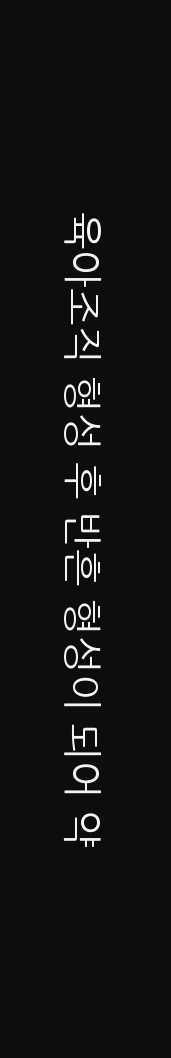육아조직 형성 후 반흔 형성이 되어 약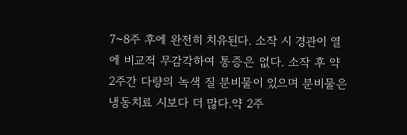7~8주 후에 완전히 치유된다. 소작 시 경관이 열에 비교적 무감각하여 통증은 없다. 소작 후 약 2주간 다량의 녹색 질 분비물이 있으며 분비물은 냉동치료 시보다 더 많다.약 2주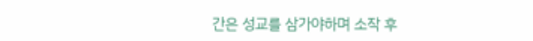간은 성교를 삼가야하며 소작 후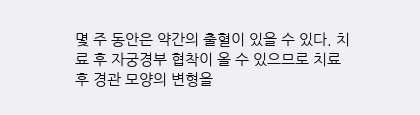몇 주 동안은 약간의 출혈이 있을 수 있다. 치료 후 자궁경부 협착이 올 수 있으므로 치료 후 경관 모양의 변형을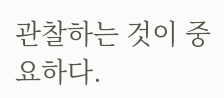관찰하는 것이 중요하다.